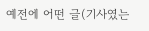예전에 어떤 글(기사였는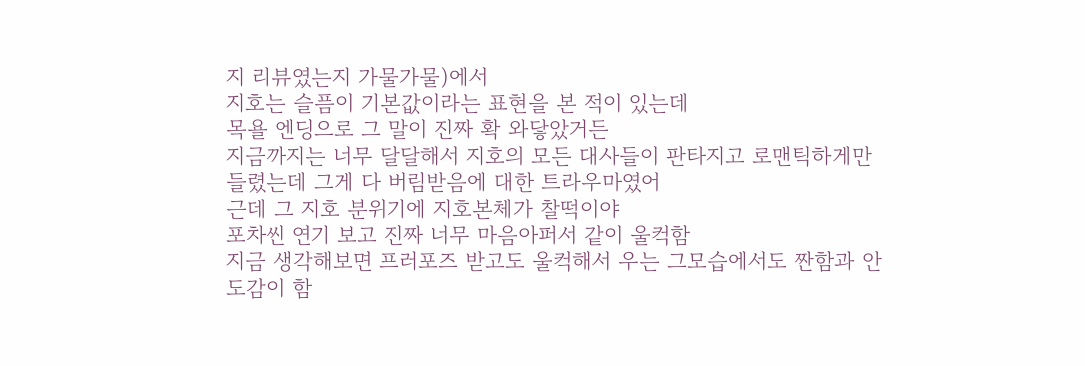지 리뷰였는지 가물가물)에서
지호는 슬픔이 기본값이라는 표현을 본 적이 있는데
목욜 엔딩으로 그 말이 진짜 확 와닿았거든
지금까지는 너무 달달해서 지호의 모든 대사들이 판타지고 로맨틱하게만 들렸는데 그게 다 버림받음에 대한 트라우마였어
근데 그 지호 분위기에 지호본체가 찰떡이야
포차씬 연기 보고 진짜 너무 마음아퍼서 같이 울컥함
지금 생각해보면 프러포즈 받고도 울컥해서 우는 그모습에서도 짠함과 안도감이 함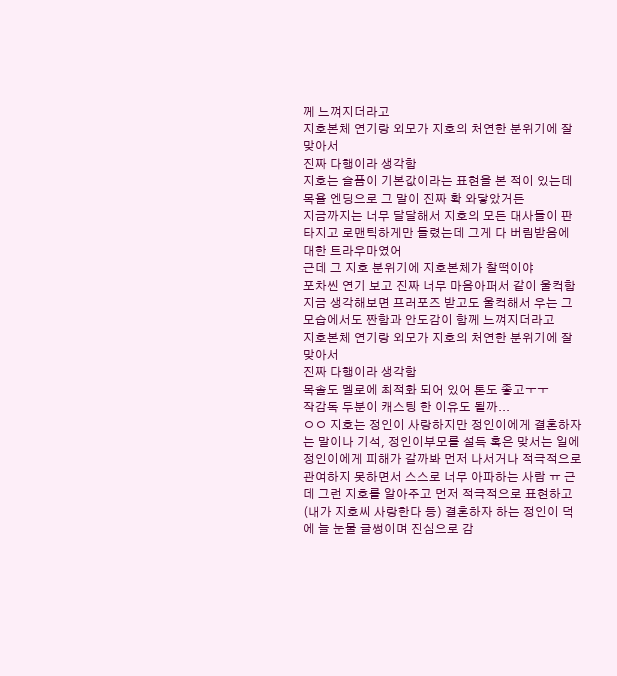께 느껴지더라고
지호본체 연기랑 외모가 지호의 처연한 분위기에 잘맞아서
진짜 다행이라 생각함
지호는 슬픔이 기본값이라는 표현을 본 적이 있는데
목욜 엔딩으로 그 말이 진짜 확 와닿았거든
지금까지는 너무 달달해서 지호의 모든 대사들이 판타지고 로맨틱하게만 들렸는데 그게 다 버림받음에 대한 트라우마였어
근데 그 지호 분위기에 지호본체가 찰떡이야
포차씬 연기 보고 진짜 너무 마음아퍼서 같이 울컥함
지금 생각해보면 프러포즈 받고도 울컥해서 우는 그모습에서도 짠함과 안도감이 함께 느껴지더라고
지호본체 연기랑 외모가 지호의 처연한 분위기에 잘맞아서
진짜 다행이라 생각함
목솔도 멜로에 최적화 되어 있어 톤도 좋고ㅜㅜ
작감독 두분이 캐스팅 한 이유도 될까...
ㅇㅇ 지호는 정인이 사랑하지만 정인이에게 결혼하자는 말이나 기석, 정인이부모를 설득 혹은 맞서는 일에 정인이에게 피해가 갈까봐 먼저 나서거나 적극적으로 관여하지 못하면서 스스로 너무 아파하는 사람 ㅠ 근데 그런 지호를 알아주고 먼저 적극적으로 표현하고(내가 지호씨 사랑한다 등) 결혼하자 하는 정인이 덕에 늘 눈물 글썽이며 진심으로 감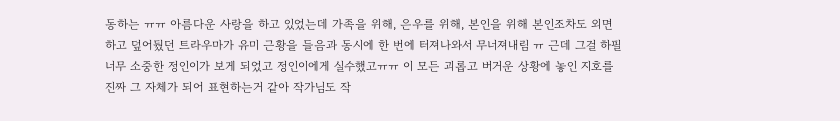동하는 ㅠㅠ 아름다운 사랑을 하고 있었는데 가족을 위해, 은우를 위해, 본인을 위해 본인조차도 외면하고 덮어뒀던 트라우마가 유미 근황을 들음과 동시에 한 번에 터져나와서 무너져내림 ㅠ 근데 그걸 하필 너무 소중한 정인이가 보게 되었고 정인이에게 실수했고ㅠㅠ 이 모든 괴롭고 버거운 상황에 놓인 지호를 진짜 그 자체가 되어 표현하는거 같아 작가님도 작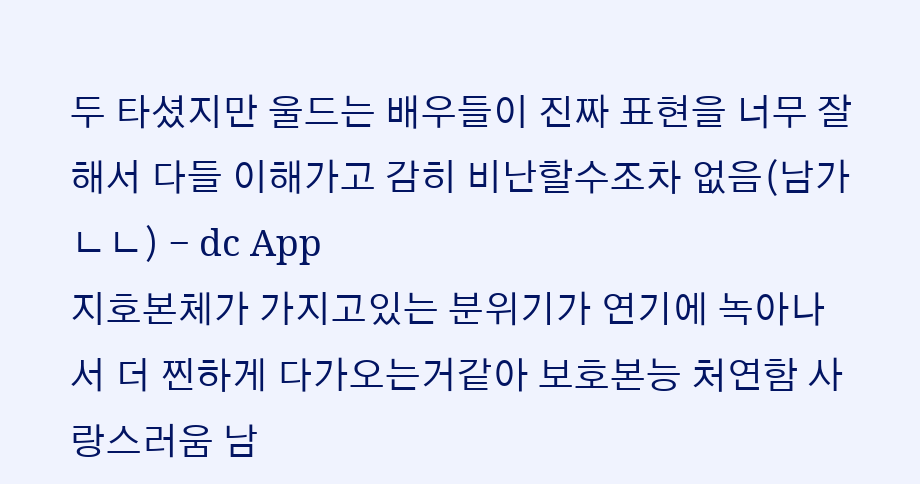두 타셨지만 울드는 배우들이 진짜 표현을 너무 잘해서 다들 이해가고 감히 비난할수조차 없음(남가 ㄴㄴ) - dc App
지호본체가 가지고있는 분위기가 연기에 녹아나서 더 찐하게 다가오는거같아 보호본능 처연함 사랑스러움 남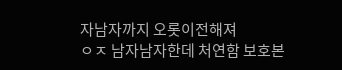자남자까지 오롯이전해져
ㅇㅈ 남자남자한데 처연함 보호본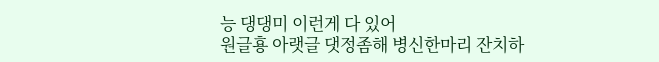능 댕댕미 이런게 다 있어
원글횽 아랫글 댓정좀해 병신한마리 잔치하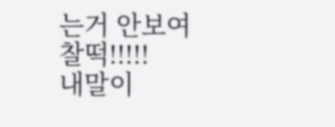는거 안보여
찰떡!!!!!
내말이